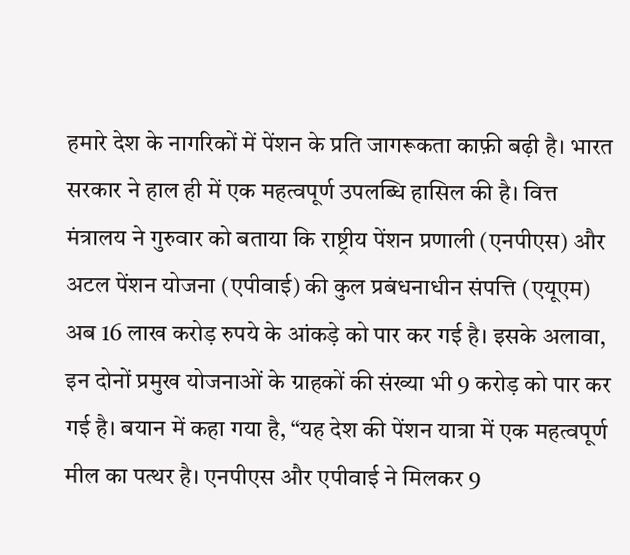हमारे देश के नागरिकों में पेंशन के प्रति जागरूकता काफ़ी बढ़ी है। भारत सरकार ने हाल ही में एक महत्वपूर्ण उपलब्धि हासिल की है। वित्त मंत्रालय ने गुरुवार को बताया कि राष्ट्रीय पेंशन प्रणाली (एनपीएस) और अटल पेंशन योजना (एपीवाई) की कुल प्रबंधनाधीन संपत्ति (एयूएम) अब 16 लाख करोड़ रुपये के आंकड़े को पार कर गई है। इसके अलावा, इन दोनों प्रमुख योजनाओं के ग्राहकों की संख्या भी 9 करोड़ को पार कर गई है। बयान में कहा गया है, “यह देश की पेंशन यात्रा में एक महत्वपूर्ण मील का पत्थर है। एनपीएस और एपीवाई ने मिलकर 9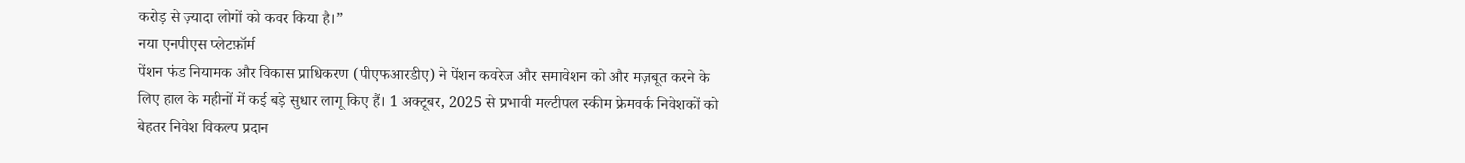करोड़ से ज़्यादा लोगों को कवर किया है।”
नया एनपीएस प्लेटफ़ॉर्म
पेंशन फंड नियामक और विकास प्राधिकरण (पीएफआरडीए) ने पेंशन कवरेज और समावेशन को और मज़बूत करने के लिए हाल के महीनों में कई बड़े सुधार लागू किए हैं। 1 अक्टूबर, 2025 से प्रभावी मल्टीपल स्कीम फ्रेमवर्क निवेशकों को बेहतर निवेश विकल्प प्रदान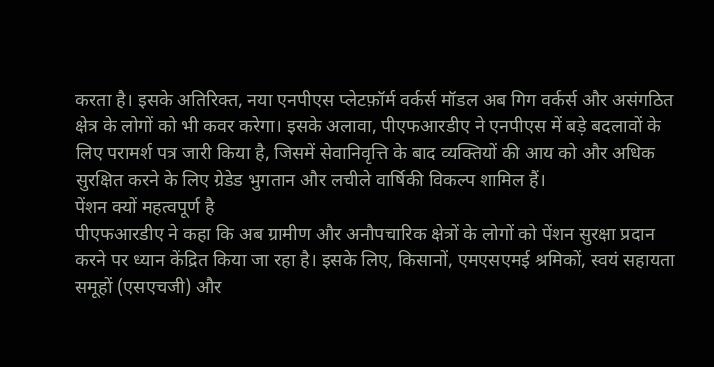करता है। इसके अतिरिक्त, नया एनपीएस प्लेटफ़ॉर्म वर्कर्स मॉडल अब गिग वर्कर्स और असंगठित क्षेत्र के लोगों को भी कवर करेगा। इसके अलावा, पीएफआरडीए ने एनपीएस में बड़े बदलावों के लिए परामर्श पत्र जारी किया है, जिसमें सेवानिवृत्ति के बाद व्यक्तियों की आय को और अधिक सुरक्षित करने के लिए ग्रेडेड भुगतान और लचीले वार्षिकी विकल्प शामिल हैं।
पेंशन क्यों महत्वपूर्ण है
पीएफआरडीए ने कहा कि अब ग्रामीण और अनौपचारिक क्षेत्रों के लोगों को पेंशन सुरक्षा प्रदान करने पर ध्यान केंद्रित किया जा रहा है। इसके लिए, किसानों, एमएसएमई श्रमिकों, स्वयं सहायता समूहों (एसएचजी) और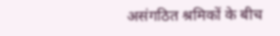असंगठित श्रमिकों के बीच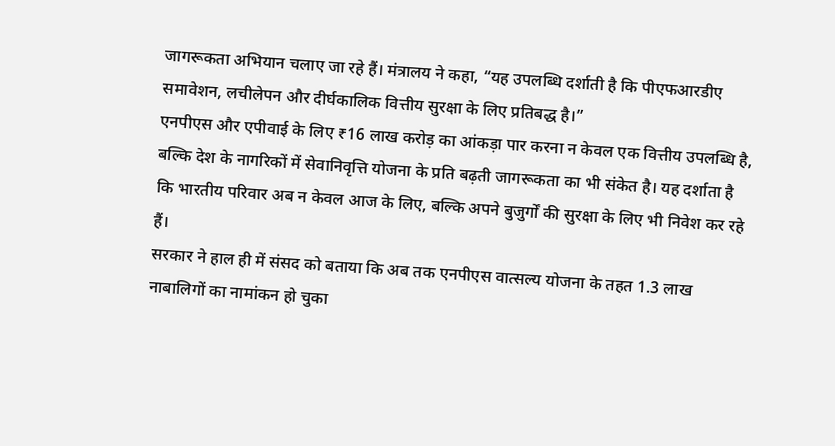जागरूकता अभियान चलाए जा रहे हैं। मंत्रालय ने कहा, “यह उपलब्धि दर्शाती है कि पीएफआरडीए समावेशन, लचीलेपन और दीर्घकालिक वित्तीय सुरक्षा के लिए प्रतिबद्ध है।”
एनपीएस और एपीवाई के लिए ₹16 लाख करोड़ का आंकड़ा पार करना न केवल एक वित्तीय उपलब्धि है, बल्कि देश के नागरिकों में सेवानिवृत्ति योजना के प्रति बढ़ती जागरूकता का भी संकेत है। यह दर्शाता है कि भारतीय परिवार अब न केवल आज के लिए, बल्कि अपने बुजुर्गों की सुरक्षा के लिए भी निवेश कर रहे हैं।
सरकार ने हाल ही में संसद को बताया कि अब तक एनपीएस वात्सल्य योजना के तहत 1.3 लाख नाबालिगों का नामांकन हो चुका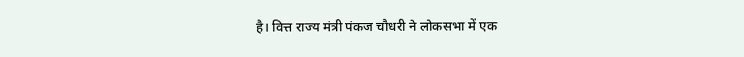है। वित्त राज्य मंत्री पंकज चौधरी ने लोकसभा में एक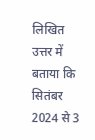लिखित उत्तर में बताया कि सितंबर 2024 से 3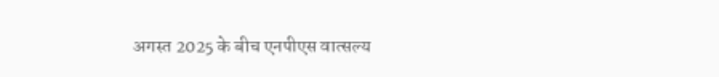अगस्त 2025 के बीच एनपीएस वात्सल्य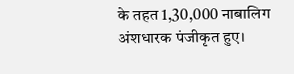के तहत 1,30,000 नाबालिग अंशधारक पंजीकृत हुए।